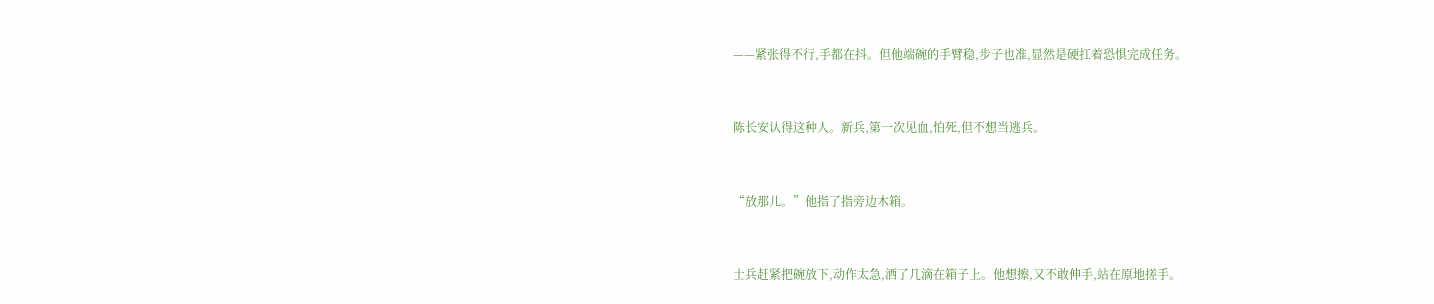——紧张得不行,手都在抖。但他端碗的手臂稳,步子也准,显然是硬扛着恐惧完成任务。



陈长安认得这种人。新兵,第一次见血,怕死,但不想当逃兵。



“放那儿。”他指了指旁边木箱。



士兵赶紧把碗放下,动作太急,洒了几滴在箱子上。他想擦,又不敢伸手,站在原地搓手。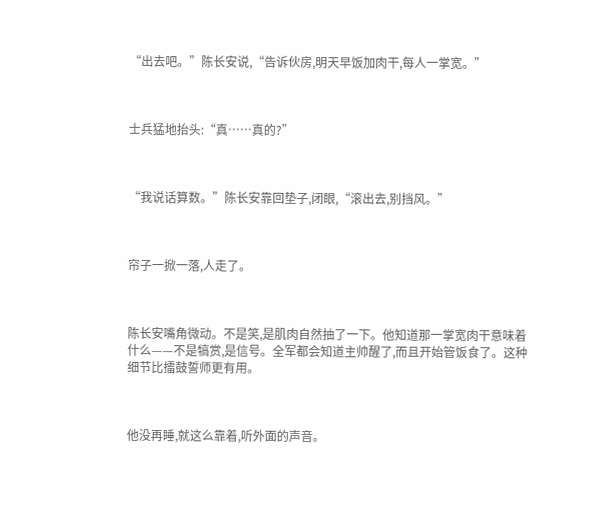“出去吧。”陈长安说,“告诉伙房,明天早饭加肉干,每人一掌宽。”



士兵猛地抬头:“真……真的?”



“我说话算数。”陈长安靠回垫子,闭眼,“滚出去,别挡风。”



帘子一掀一落,人走了。



陈长安嘴角微动。不是笑,是肌肉自然抽了一下。他知道那一掌宽肉干意味着什么——不是犒赏,是信号。全军都会知道主帅醒了,而且开始管饭食了。这种细节比擂鼓誓师更有用。



他没再睡,就这么靠着,听外面的声音。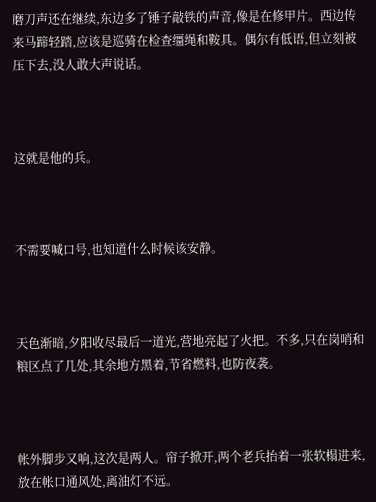磨刀声还在继续,东边多了锤子敲铁的声音,像是在修甲片。西边传来马蹄轻踏,应该是巡骑在检查缰绳和鞍具。偶尔有低语,但立刻被压下去,没人敢大声说话。



这就是他的兵。



不需要喊口号,也知道什么时候该安静。



天色渐暗,夕阳收尽最后一道光,营地亮起了火把。不多,只在岗哨和粮区点了几处,其余地方黑着,节省燃料,也防夜袭。



帐外脚步又响,这次是两人。帘子掀开,两个老兵抬着一张软榻进来,放在帐口通风处,离油灯不远。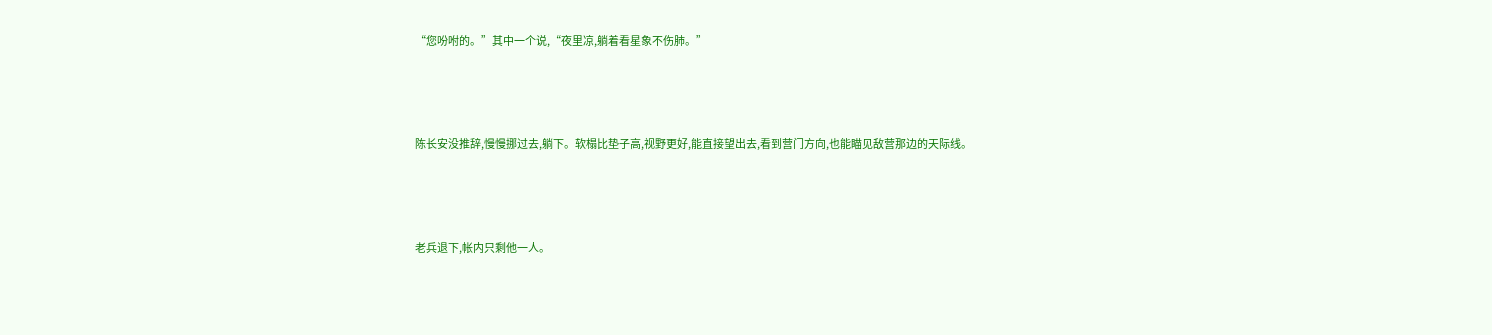“您吩咐的。”其中一个说,“夜里凉,躺着看星象不伤肺。”



陈长安没推辞,慢慢挪过去,躺下。软榻比垫子高,视野更好,能直接望出去,看到营门方向,也能瞄见敌营那边的天际线。



老兵退下,帐内只剩他一人。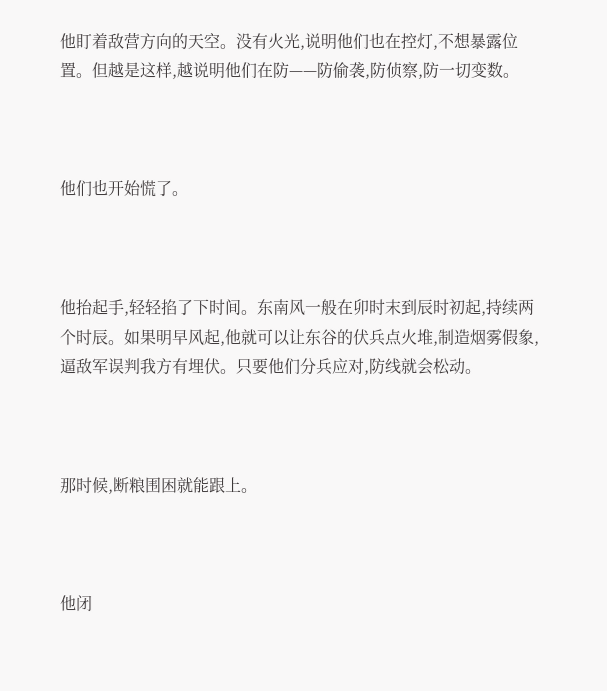他盯着敌营方向的天空。没有火光,说明他们也在控灯,不想暴露位置。但越是这样,越说明他们在防——防偷袭,防侦察,防一切变数。



他们也开始慌了。



他抬起手,轻轻掐了下时间。东南风一般在卯时末到辰时初起,持续两个时辰。如果明早风起,他就可以让东谷的伏兵点火堆,制造烟雾假象,逼敌军误判我方有埋伏。只要他们分兵应对,防线就会松动。



那时候,断粮围困就能跟上。



他闭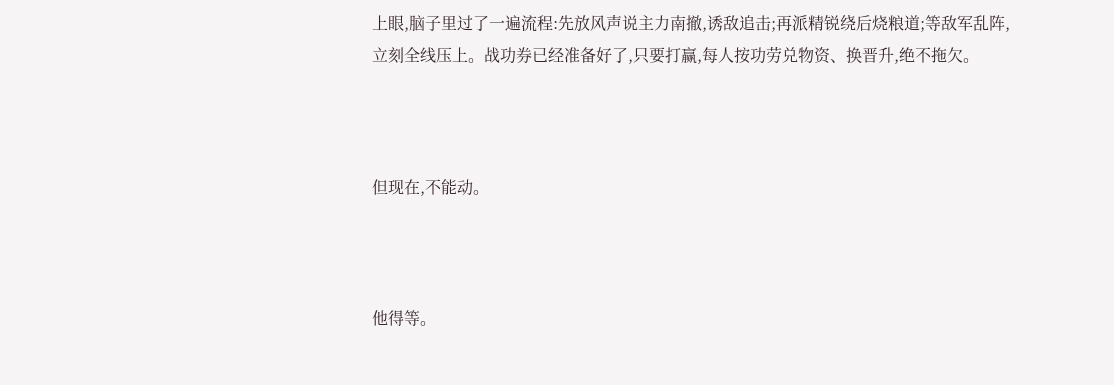上眼,脑子里过了一遍流程:先放风声说主力南撤,诱敌追击;再派精锐绕后烧粮道;等敌军乱阵,立刻全线压上。战功券已经准备好了,只要打赢,每人按功劳兑物资、换晋升,绝不拖欠。



但现在,不能动。



他得等。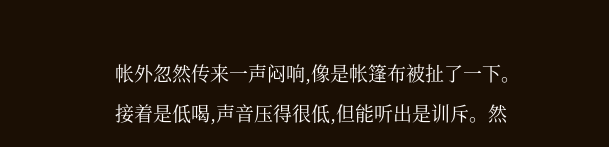帐外忽然传来一声闷响,像是帐篷布被扯了一下。接着是低喝,声音压得很低,但能听出是训斥。然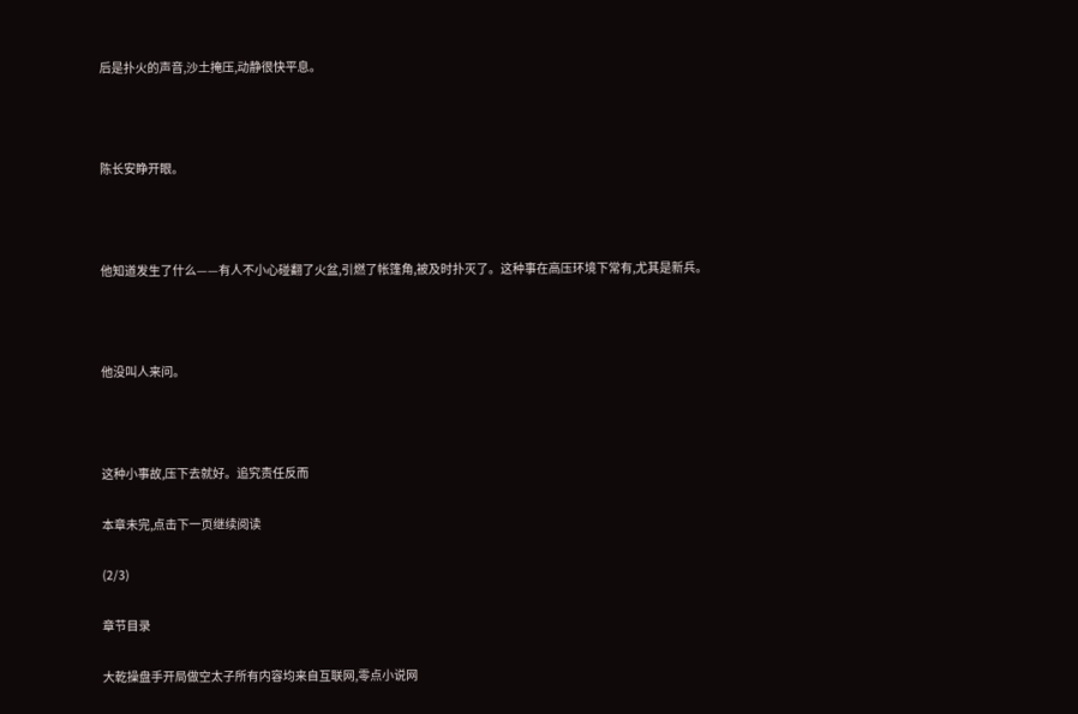后是扑火的声音,沙土掩压,动静很快平息。



陈长安睁开眼。



他知道发生了什么——有人不小心碰翻了火盆,引燃了帐篷角,被及时扑灭了。这种事在高压环境下常有,尤其是新兵。



他没叫人来问。



这种小事故,压下去就好。追究责任反而

本章未完,点击下一页继续阅读

(2/3)

章节目录

大乾操盘手开局做空太子所有内容均来自互联网,零点小说网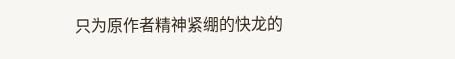只为原作者精神紧绷的快龙的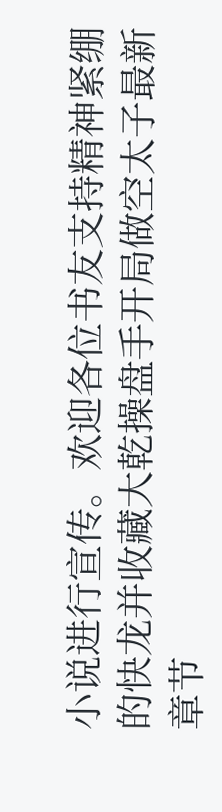小说进行宣传。欢迎各位书友支持精神紧绷的快龙并收藏大乾操盘手开局做空太子最新章节